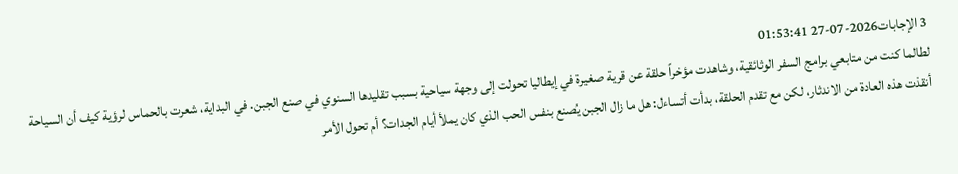3 الإجابات2026-07-27 01:53:41
لطالما كنت من متابعي برامج السفر الوثائقية، وشاهدت مؤخراً حلقة عن قرية صغيرة في إيطاليا تحولت إلى وجهة سياحية بسبب تقليدها السنوي في صنع الجبن. في البداية، شعرت بالحماس لرؤية كيف أن السياحة أنقذت هذه العادة من الاندثار، لكن مع تقدم الحلقة، بدأت أتساءل: هل ما زال الجبن يُصنع بنفس الحب الذي كان يملأ أيام الجدات؟ أم تحول الأمر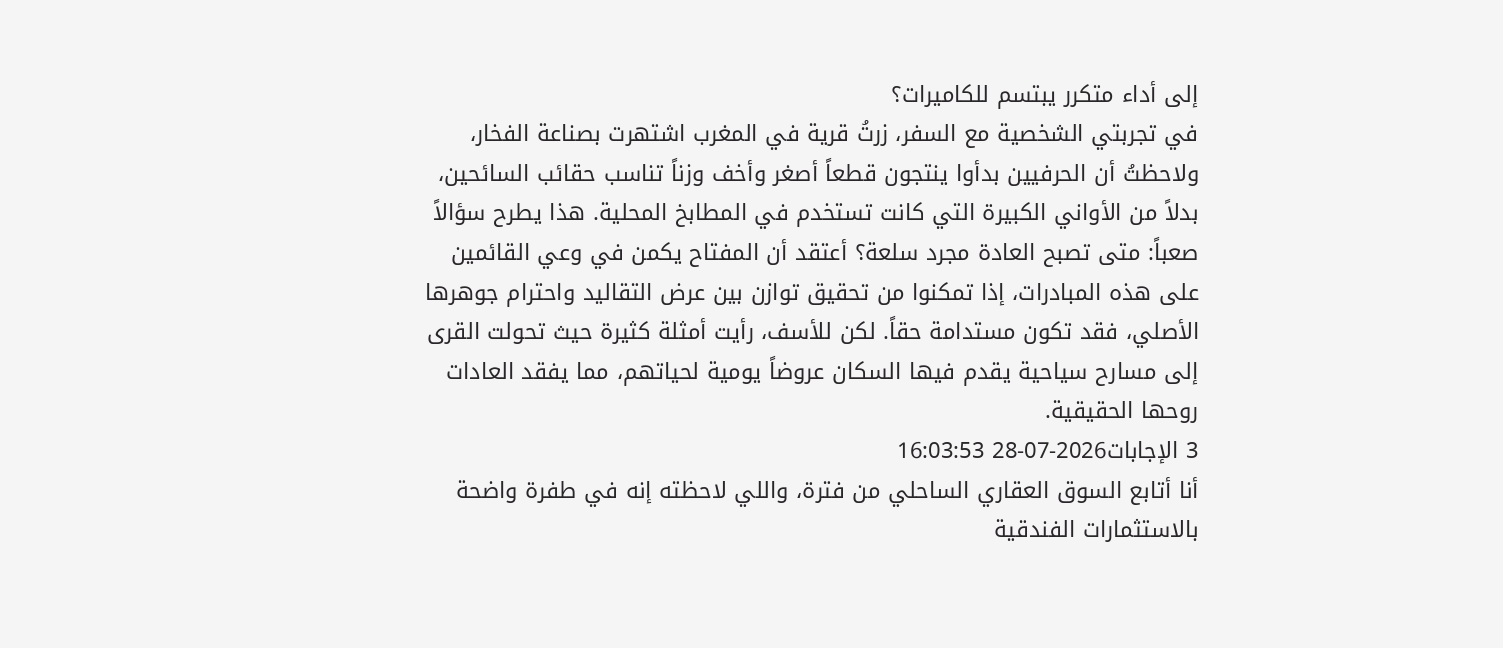إلى أداء متكرر يبتسم للكاميرات؟
في تجربتي الشخصية مع السفر، زرتُ قرية في المغرب اشتهرت بصناعة الفخار، ولاحظتُ أن الحرفيين بدأوا ينتجون قطعاً أصغر وأخف وزناً تناسب حقائب السائحين، بدلاً من الأواني الكبيرة التي كانت تستخدم في المطابخ المحلية. هذا يطرح سؤالاً صعباً: متى تصبح العادة مجرد سلعة؟ أعتقد أن المفتاح يكمن في وعي القائمين على هذه المبادرات، إذا تمكنوا من تحقيق توازن بين عرض التقاليد واحترام جوهرها الأصلي، فقد تكون مستدامة حقاً. لكن للأسف، رأيت أمثلة كثيرة حيث تحولت القرى إلى مسارح سياحية يقدم فيها السكان عروضاً يومية لحياتهم، مما يفقد العادات روحها الحقيقية.
3 الإجابات2026-07-28 16:03:53
أنا أتابع السوق العقاري الساحلي من فترة، واللي لاحظته إنه في طفرة واضحة بالاستثمارات الفندقية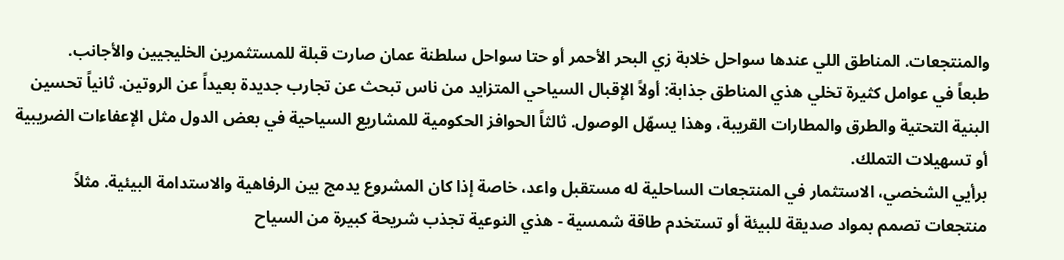والمنتجعات. المناطق اللي عندها سواحل خلابة زي البحر الأحمر أو حتا سواحل سلطنة عمان صارت قبلة للمستثمرين الخليجيين والأجانب.
طبعاً في عوامل كثيرة تخلي هذي المناطق جذابة: أولاً الإقبال السياحي المتزايد من ناس تبحث عن تجارب جديدة بعيداً عن الروتين. ثانياً تحسين البنية التحتية والطرق والمطارات القريبة، وهذا يسهّل الوصول. ثالثاً الحوافز الحكومية للمشاريع السياحية في بعض الدول مثل الإعفاءات الضريبية أو تسهيلات التملك.
برأيي الشخصي، الاستثمار في المنتجعات الساحلية له مستقبل واعد، خاصة إذا كان المشروع يدمج بين الرفاهية والاستدامة البيئية. مثلاً منتجعات تصمم بمواد صديقة للبيئة أو تستخدم طاقة شمسية - هذي النوعية تجذب شريحة كبيرة من السياح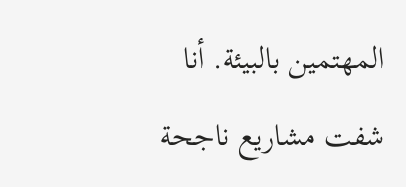المهتمين بالبيئة. أنا شفت مشاريع ناجحة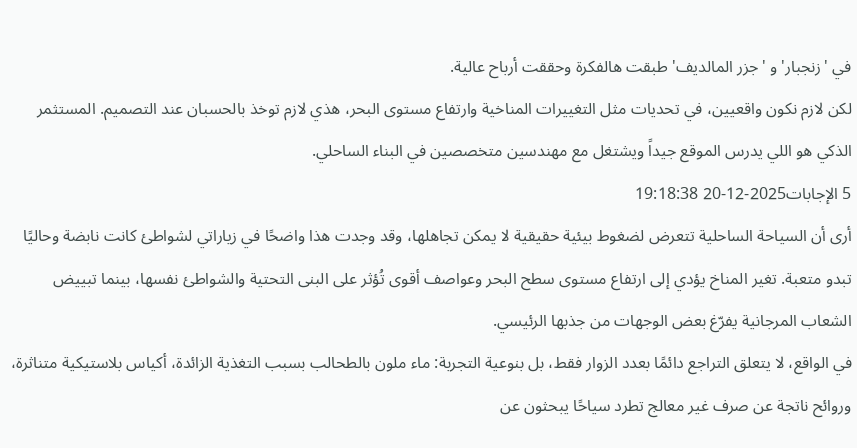في 'زنجبار' و 'جزر المالديف' طبقت هالفكرة وحققت أرباح عالية.
لكن لازم نكون واقعيين، في تحديات مثل التغييرات المناخية وارتفاع مستوى البحر، هذي لازم توخذ بالحسبان عند التصميم. المستثمر الذكي هو اللي يدرس الموقع جيداً ويشتغل مع مهندسين متخصصين في البناء الساحلي.
5 الإجابات2025-12-20 19:18:38
أرى أن السياحة الساحلية تتعرض لضغوط بيئية حقيقية لا يمكن تجاهلها، وقد وجدت هذا واضحًا في زياراتي لشواطئ كانت نابضة وحاليًا تبدو متعبة. تغير المناخ يؤدي إلى ارتفاع مستوى سطح البحر وعواصف أقوى تُؤثر على البنى التحتية والشواطئ نفسها، بينما تبييض الشعاب المرجانية يفرّغ بعض الوجهات من جذبها الرئيسي.
في الواقع، لا يتعلق التراجع دائمًا بعدد الزوار فقط، بل بنوعية التجربة: ماء ملون بالطحالب بسبب التغذية الزائدة، أكياس بلاستيكية متناثرة، وروائح ناتجة عن صرف غير معالج تطرد سياحًا يبحثون عن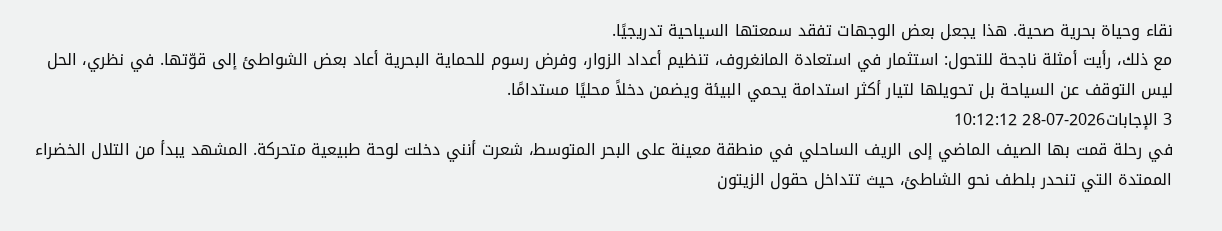نقاء وحياة بحرية صحية. هذا يجعل بعض الوجهات تفقد سمعتها السياحية تدريجيًا.
مع ذلك، رأيت أمثلة ناجحة للتحول: استثمار في استعادة المانغروف، تنظيم أعداد الزوار، وفرض رسوم للحماية البحرية أعاد بعض الشواطئ إلى قوّتها. في نظري، الحل ليس التوقف عن السياحة بل تحويلها لتيار أكثر استدامة يحمي البيئة ويضمن دخلاً محليًا مستدامًا.
3 الإجابات2026-07-28 10:12:12
في رحلة قمت بها الصيف الماضي إلى الريف الساحلي في منطقة معينة على البحر المتوسط، شعرت أنني دخلت لوحة طبيعية متحركة. المشهد يبدأ من التلال الخضراء الممتدة التي تنحدر بلطف نحو الشاطئ، حيث تتداخل حقول الزيتون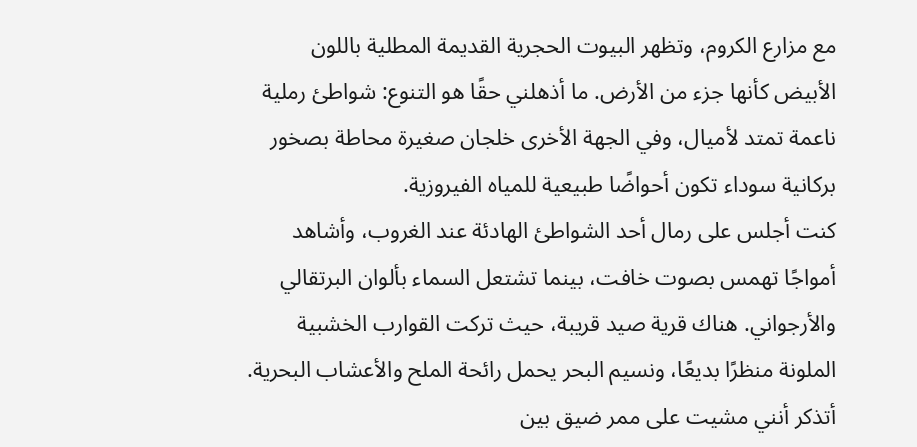مع مزارع الكروم، وتظهر البيوت الحجرية القديمة المطلية باللون الأبيض كأنها جزء من الأرض. ما أذهلني حقًا هو التنوع: شواطئ رملية ناعمة تمتد لأميال، وفي الجهة الأخرى خلجان صغيرة محاطة بصخور بركانية سوداء تكون أحواضًا طبيعية للمياه الفيروزية.
كنت أجلس على رمال أحد الشواطئ الهادئة عند الغروب، وأشاهد أمواجًا تهمس بصوت خافت، بينما تشتعل السماء بألوان البرتقالي والأرجواني. هناك قرية صيد قريبة، حيث تركت القوارب الخشبية الملونة منظرًا بديعًا، ونسيم البحر يحمل رائحة الملح والأعشاب البحرية. أتذكر أنني مشيت على ممر ضيق بين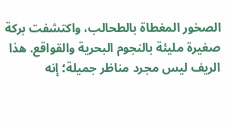الصخور المغطاة بالطحالب، واكتشفت بركة صغيرة مليئة بالنجوم البحرية والقواقع. هذا الريف ليس مجرد مناظر جميلة؛ إنه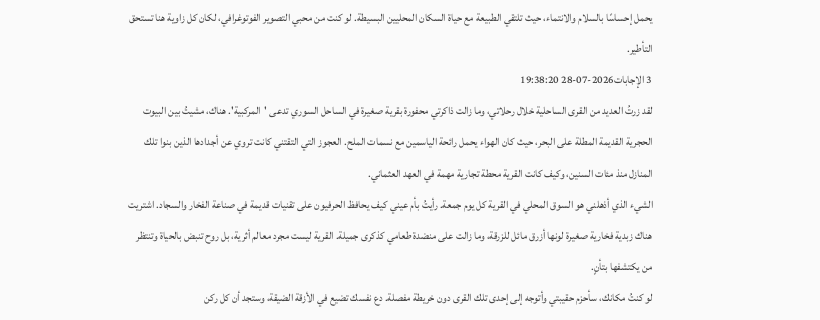يحمل إحساسًا بالسلام والانتماء، حيث تلتقي الطبيعة مع حياة السكان المحليين البسيطة. لو كنت من محبي التصوير الفوتوغرافي، لكان كل زاوية هنا تستحق التأطير.
3 الإجابات2026-07-28 19:38:20
لقد زرتُ العديد من القرى الساحلية خلال رحلاتي، وما زالت ذاكرتي محفورة بقرية صغيرة في الساحل السوري تدعى 'المركبية'. هناك، مشيتُ بين البيوت الحجرية القديمة المطلة على البحر، حيث كان الهواء يحمل رائحة الياسمين مع نسمات الملح. العجوز التي التقتني كانت تروي عن أجدادها الذين بنوا تلك المنازل منذ مئات السنين، وكيف كانت القرية محطة تجارية مهمة في العهد العثماني.
الشيء الذي أذهلني هو السوق المحلي في القرية كل يوم جمعة. رأيتُ بأم عيني كيف يحافظ الحرفيون على تقنيات قديمة في صناعة الفخار والسجاد. اشتريت هناك زبدية فخارية صغيرة لونها أزرق مائل للزرقة، وما زالت على منضدة طعامي كذكرى جميلة. القرية ليست مجرد معالم أثرية، بل روح تنبض بالحياة وتنتظر من يكتشفها بتأنٍ.
لو كنتُ مكانك، سأحزم حقيبتي وأتوجه إلى إحدى تلك القرى دون خريطة مفصلة. دع نفسك تضيع في الأزقة الضيقة، وستجد أن كل ركن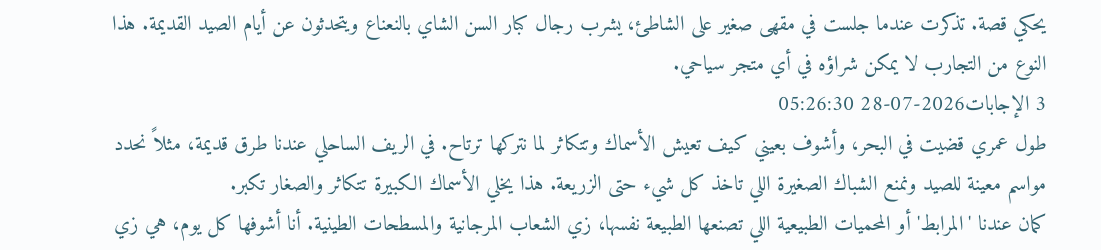يحكي قصة. تذكرت عندما جلست في مقهى صغير على الشاطئ، يشرب رجال كبار السن الشاي بالنعناع ويتحدثون عن أيام الصيد القديمة. هذا النوع من التجارب لا يمكن شراؤه في أي متجر سياحي.
3 الإجابات2026-07-28 05:26:30
طول عمري قضيت في البحر، وأشوف بعيني كيف تعيش الأسماك وتتكاثر لما نتركها ترتاح. في الريف الساحلي عندنا طرق قديمة، مثلاً نحدد مواسم معينة للصيد ونمنع الشباك الصغيرة اللي تاخذ كل شيء حتى الزريعة. هذا يخلي الأسماك الكبيرة تتكاثر والصغار تكبر.
كمان عندنا 'المرابط' أو المحميات الطبيعية اللي تصنعها الطبيعة نفسها، زي الشعاب المرجانية والمسطحات الطينية. أنا أشوفها كل يوم، هي زي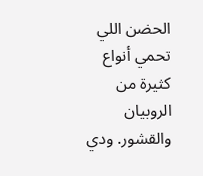الحضن اللي تحمي أنواع كثيرة من الروبيان والقشور. ودي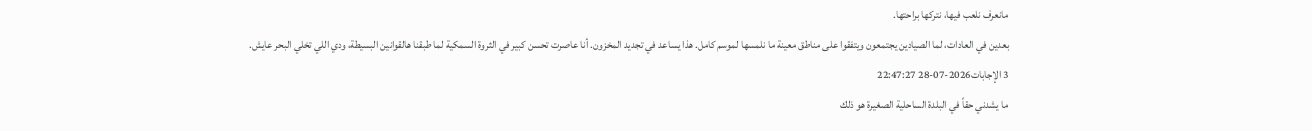مانعرف نلعب فيها، نتركها براحتها.
بعدين في العادات، لما الصيادين يجتمعون ويتفقوا على مناطق معينة ما نلمسها لموسم كامل. هذا يساعد في تجديد المخزون. أنا عاصرت تحسن كبير في الثروة السمكية لما طبقنا هالقوانين البسيطة، ودي اللي تخلي البحر عايش.
3 الإجابات2026-07-28 22:47:27
ما يشدني حقاً في البلدة الساحلية الصغيرة هو ذلك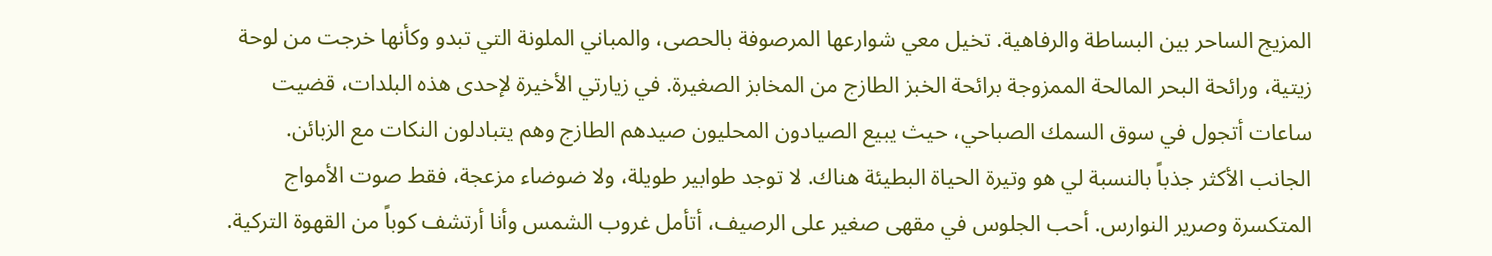المزيج الساحر بين البساطة والرفاهية. تخيل معي شوارعها المرصوفة بالحصى، والمباني الملونة التي تبدو وكأنها خرجت من لوحة زيتية، ورائحة البحر المالحة الممزوجة برائحة الخبز الطازج من المخابز الصغيرة. في زيارتي الأخيرة لإحدى هذه البلدات، قضيت ساعات أتجول في سوق السمك الصباحي، حيث يبيع الصيادون المحليون صيدهم الطازج وهم يتبادلون النكات مع الزبائن.
الجانب الأكثر جذباً بالنسبة لي هو وتيرة الحياة البطيئة هناك. لا توجد طوابير طويلة، ولا ضوضاء مزعجة، فقط صوت الأمواج المتكسرة وصرير النوارس. أحب الجلوس في مقهى صغير على الرصيف، أتأمل غروب الشمس وأنا أرتشف كوباً من القهوة التركية.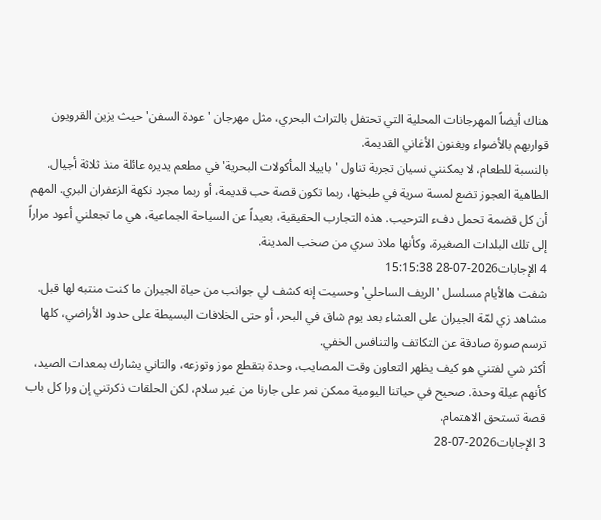هناك أيضاً المهرجانات المحلية التي تحتفل بالتراث البحري، مثل مهرجان 'عودة السفن' حيث يزين القرويون قواربهم بالأضواء ويغنون الأغاني القديمة.
بالنسبة للطعام، لا يمكنني نسيان تجربة تناول 'باييلا المأكولات البحرية' في مطعم يديره عائلة منذ ثلاثة أجيال. الطاهية العجوز تضع لمسة سرية في طبخها، ربما تكون قصة حب قديمة، أو ربما مجرد نكهة الزعفران البري. المهم أن كل قضمة تحمل دفء الترحيب. هذه التجارب الحقيقية، بعيداً عن السياحة الجماعية، هي ما تجعلني أعود مراراً إلى تلك البلدات الصغيرة، وكأنها ملاذ سري من صخب المدينة.
4 الإجابات2026-07-28 15:15:38
شفت هالأيام مسلسل 'الريف الساحلي' وحسيت إنه كشف لي جوانب من حياة الجيران ما كنت منتبه لها قبل. مشاهد زي لمّة الجيران على العشاء بعد يوم شاق في البحر، أو حتى الخلافات البسيطة على حدود الأراضي، كلها ترسم صورة صادقة عن التكاتف والتنافس الخفي.
أكثر شي لفتني هو كيف يظهر التعاون وقت المصايب، وحدة بتقطع موز وتوزعه، والتاني يشارك بمعدات الصيد، كأنهم عيلة وحدة. صحيح في حياتنا اليومية ممكن نمر على جارنا من غير سلام، لكن الحلقات ذكرتني إن ورا كل باب قصة تستحق الاهتمام.
3 الإجابات2026-07-28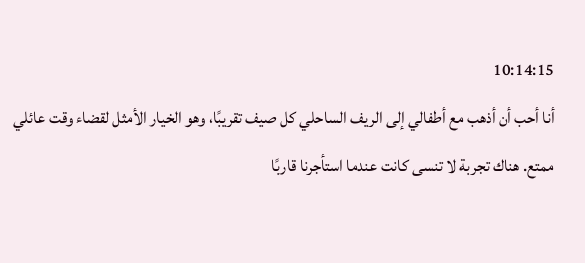10:14:15
أنا أحب أن أذهب مع أطفالي إلى الريف الساحلي كل صيف تقريبًا، وهو الخيار الأمثل لقضاء وقت عائلي ممتع. هناك تجربة لا تنسى كانت عندما استأجرنا قاربًا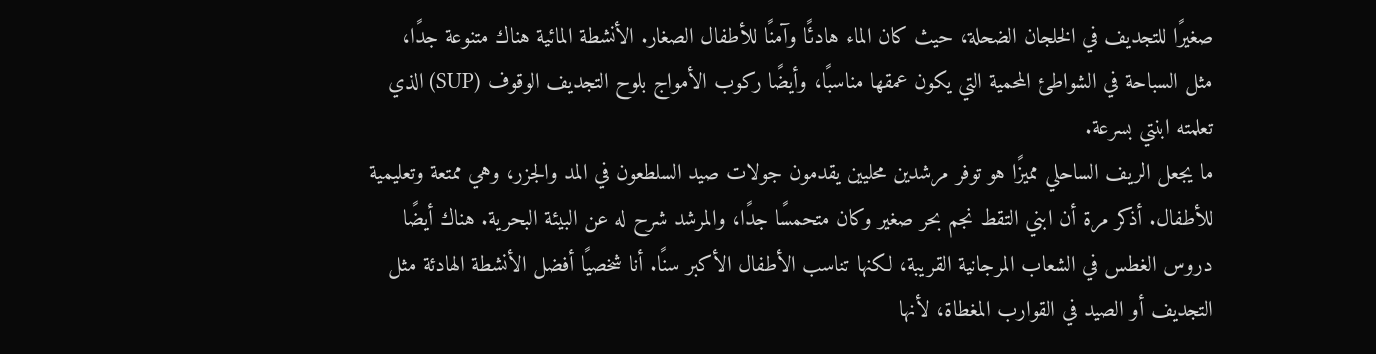صغيرًا للتجديف في الخلجان الضحلة، حيث كان الماء هادئًا وآمنًا للأطفال الصغار. الأنشطة المائية هناك متنوعة جدًا، مثل السباحة في الشواطئ المحمية التي يكون عمقها مناسبًا، وأيضًا ركوب الأمواج بلوح التجديف الوقوف (SUP) الذي تعلمته ابنتي بسرعة.
ما يجعل الريف الساحلي مميزًا هو توفر مرشدين محليين يقدمون جولات صيد السلطعون في المد والجزر، وهي ممتعة وتعليمية للأطفال. أذكر مرة أن ابني التقط نجم بحر صغير وكان متحمسًا جدًا، والمرشد شرح له عن البيئة البحرية. هناك أيضًا دروس الغطس في الشعاب المرجانية القريبة، لكنها تناسب الأطفال الأكبر سنًا. أنا شخصيًا أفضل الأنشطة الهادئة مثل التجديف أو الصيد في القوارب المغطاة، لأنها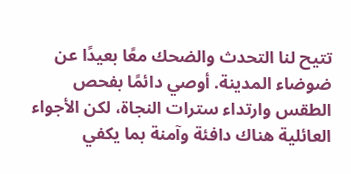تتيح لنا التحدث والضحك معًا بعيدًا عن ضوضاء المدينة. أوصي دائمًا بفحص الطقس وارتداء سترات النجاة، لكن الأجواء العائلية هناك دافئة وآمنة بما يكفي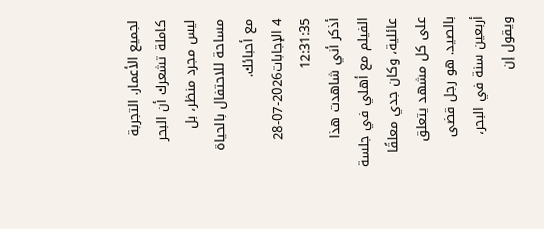لجميع الأعمار. التجربة كاملة تشعرك أن البحر ليس مجرد منظر، بل مساحة للاحتفال بالحياة مع أحبائك.
4 الإجابات2026-07-28 12:31:35
أذكر أني شاهدت هذا الفيلم مع أهلي في جلسة عائلية، وكان جدي معلقًا على كل مشهد يتعلق بالصيد. هو رجل قضى أربعين سنة في البحر، ويقول إن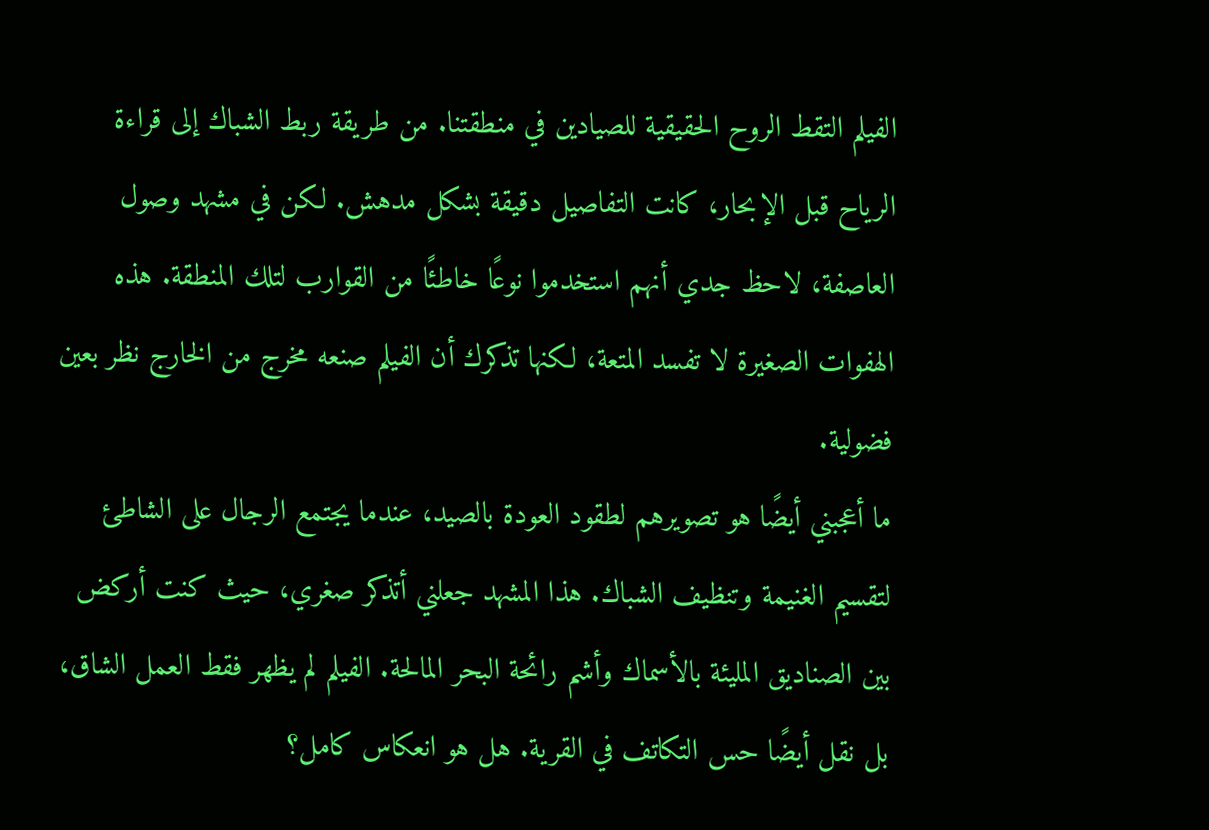الفيلم التقط الروح الحقيقية للصيادين في منطقتنا. من طريقة ربط الشباك إلى قراءة الرياح قبل الإبحار، كانت التفاصيل دقيقة بشكل مدهش. لكن في مشهد وصول العاصفة، لاحظ جدي أنهم استخدموا نوعًا خاطئًا من القوارب لتلك المنطقة. هذه الهفوات الصغيرة لا تفسد المتعة، لكنها تذكرك أن الفيلم صنعه مخرج من الخارج نظر بعين فضولية.
ما أعجبني أيضًا هو تصويرهم لطقود العودة بالصيد، عندما يجتمع الرجال على الشاطئ لتقسيم الغنيمة وتنظيف الشباك. هذا المشهد جعلني أتذكر صغري، حيث كنت أركض بين الصناديق المليئة بالأسماك وأشم رائحة البحر المالحة. الفيلم لم يظهر فقط العمل الشاق، بل نقل أيضًا حس التكاتف في القرية. هل هو انعكاس كامل؟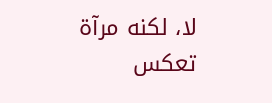لا، لكنه مرآة تعكس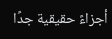أجزاءً حقيقية جدًا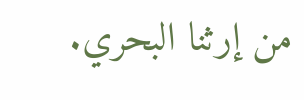من إرثنا البحري.